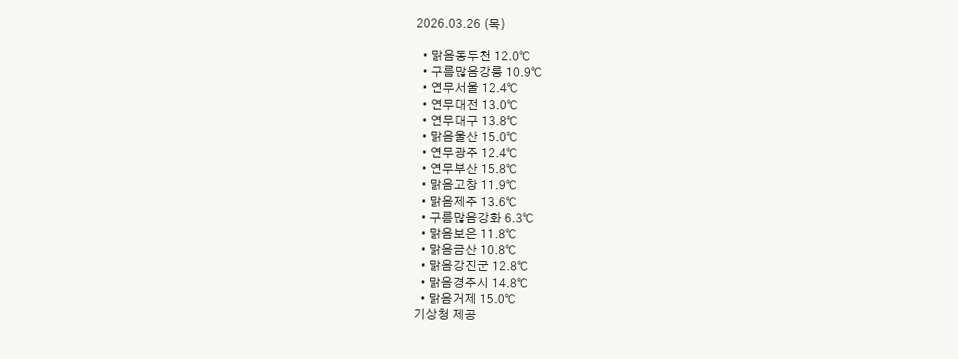2026.03.26 (목)

  • 맑음동두천 12.0℃
  • 구름많음강릉 10.9℃
  • 연무서울 12.4℃
  • 연무대전 13.0℃
  • 연무대구 13.8℃
  • 맑음울산 15.0℃
  • 연무광주 12.4℃
  • 연무부산 15.8℃
  • 맑음고창 11.9℃
  • 맑음제주 13.6℃
  • 구름많음강화 6.3℃
  • 맑음보은 11.8℃
  • 맑음금산 10.8℃
  • 맑음강진군 12.8℃
  • 맑음경주시 14.8℃
  • 맑음거제 15.0℃
기상청 제공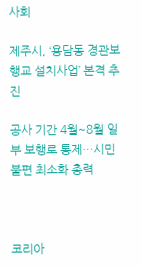사회

제주시, ‘용담동 경관보행교 설치사업’ 본격 추진

공사 기간 4월~8월 일부 보행로 통제…시민 불편 최소화 총력



코리아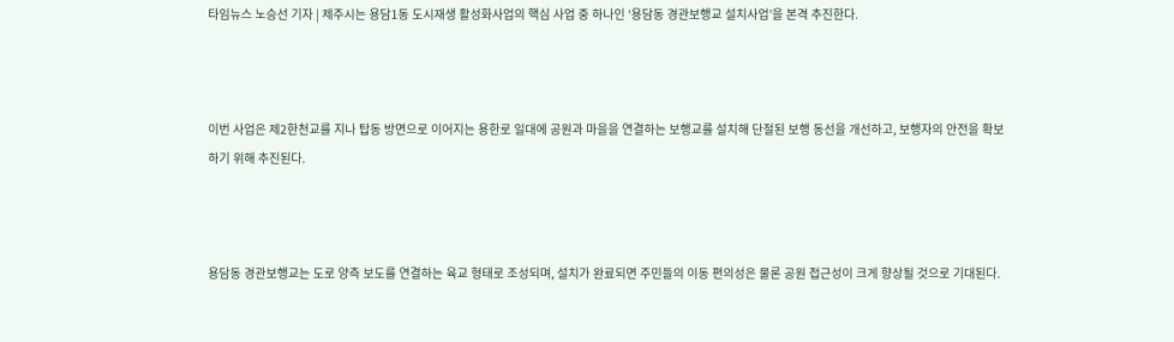타임뉴스 노승선 기자 | 제주시는 용담1동 도시재생 활성화사업의 핵심 사업 중 하나인 ‘용담동 경관보행교 설치사업’을 본격 추진한다.



이번 사업은 제2한천교를 지나 탑동 방면으로 이어지는 용한로 일대에 공원과 마을을 연결하는 보행교를 설치해 단절된 보행 동선을 개선하고, 보행자의 안전을 확보하기 위해 추진된다.



용담동 경관보행교는 도로 양측 보도를 연결하는 육교 형태로 조성되며, 설치가 완료되면 주민들의 이동 편의성은 물론 공원 접근성이 크게 향상될 것으로 기대된다.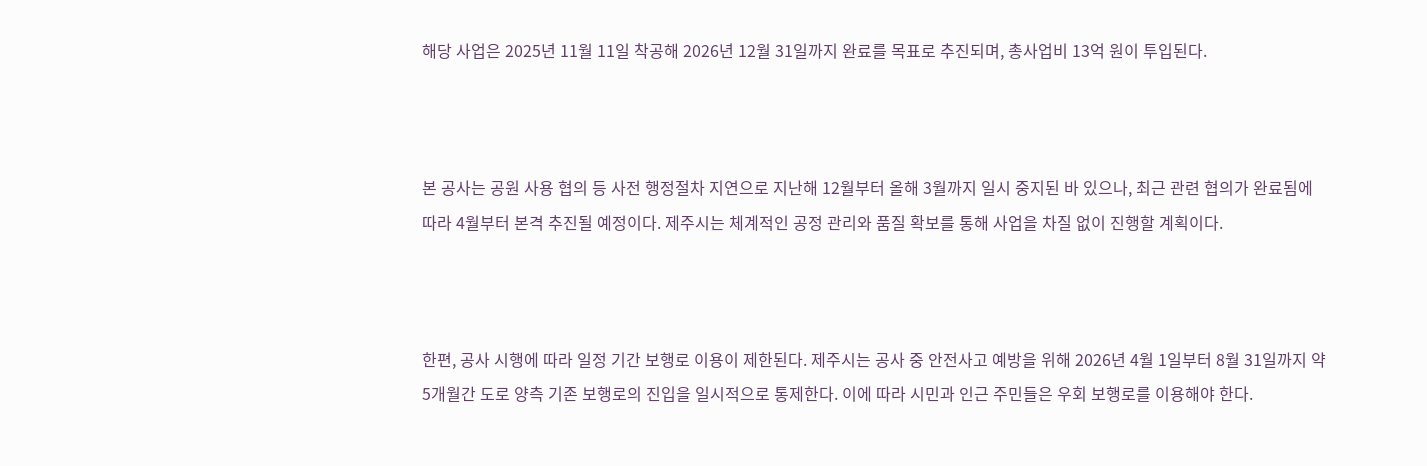해당 사업은 2025년 11월 11일 착공해 2026년 12월 31일까지 완료를 목표로 추진되며, 총사업비 13억 원이 투입된다.



본 공사는 공원 사용 협의 등 사전 행정절차 지연으로 지난해 12월부터 올해 3월까지 일시 중지된 바 있으나, 최근 관련 협의가 완료됨에 따라 4월부터 본격 추진될 예정이다. 제주시는 체계적인 공정 관리와 품질 확보를 통해 사업을 차질 없이 진행할 계획이다.



한편, 공사 시행에 따라 일정 기간 보행로 이용이 제한된다. 제주시는 공사 중 안전사고 예방을 위해 2026년 4월 1일부터 8월 31일까지 약 5개월간 도로 양측 기존 보행로의 진입을 일시적으로 통제한다. 이에 따라 시민과 인근 주민들은 우회 보행로를 이용해야 한다.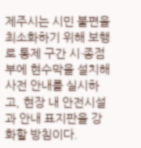제주시는 시민 불편을 최소화하기 위해 보행로 통제 구간 시·종점부에 현수막을 설치해 사전 안내를 실시하고, 현장 내 안전시설과 안내 표지판을 강화할 방침이다.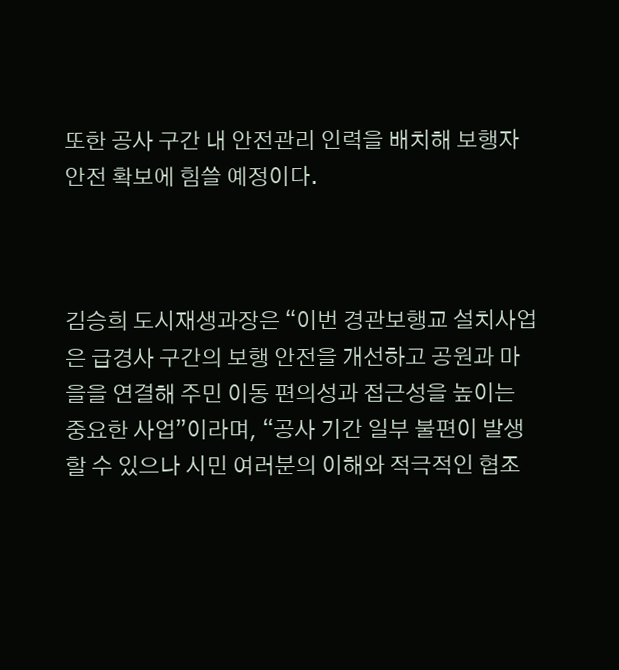또한 공사 구간 내 안전관리 인력을 배치해 보행자 안전 확보에 힘쓸 예정이다.



김승희 도시재생과장은 “이번 경관보행교 설치사업은 급경사 구간의 보행 안전을 개선하고 공원과 마을을 연결해 주민 이동 편의성과 접근성을 높이는 중요한 사업”이라며, “공사 기간 일부 불편이 발생할 수 있으나 시민 여러분의 이해와 적극적인 협조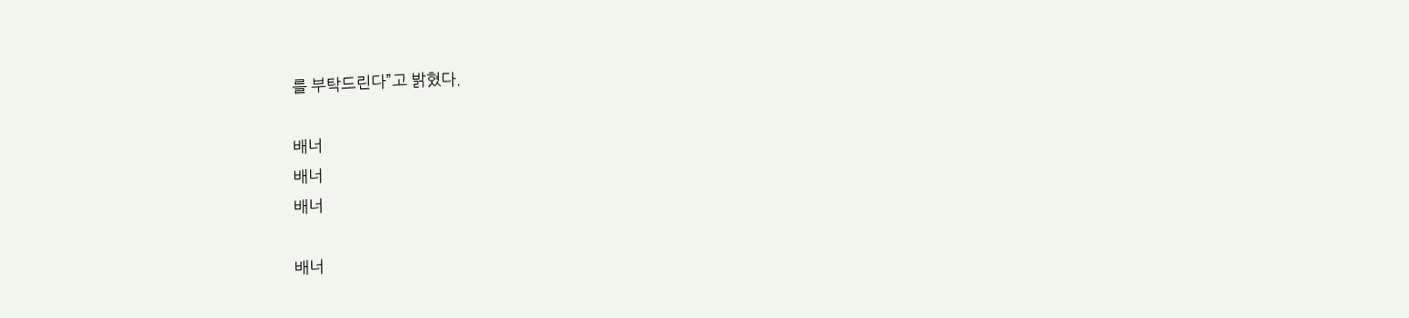를 부탁드린다”고 밝혔다.

배너
배너
배너

배너